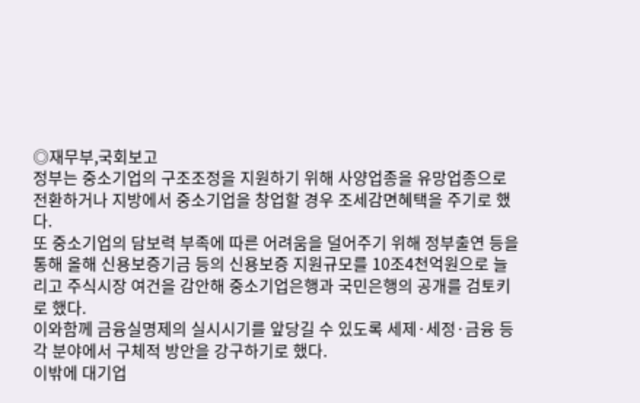◎재무부,국회보고
정부는 중소기업의 구조조정을 지원하기 위해 사양업종을 유망업종으로 전환하거나 지방에서 중소기업을 창업할 경우 조세감면혜택을 주기로 했다.
또 중소기업의 담보력 부족에 따른 어려움을 덜어주기 위해 정부출연 등을 통해 올해 신용보증기금 등의 신용보증 지원규모를 10조4천억원으로 늘리고 주식시장 여건을 감안해 중소기업은행과 국민은행의 공개를 검토키로 했다.
이와함께 금융실명제의 실시시기를 앞당길 수 있도록 세제·세정·금융 등 각 분야에서 구체적 방안을 강구하기로 했다.
이밖에 대기업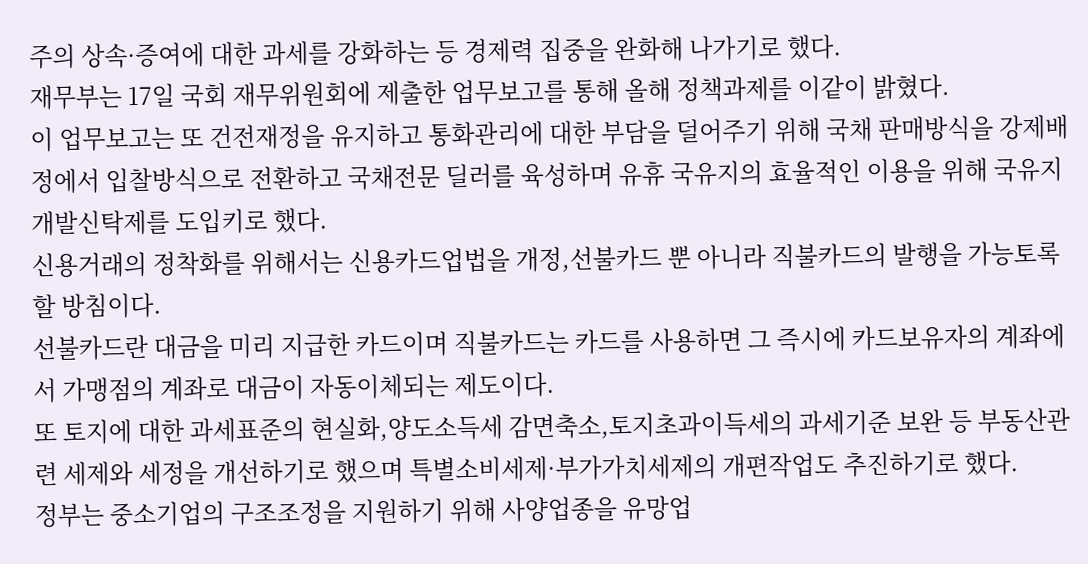주의 상속·증여에 대한 과세를 강화하는 등 경제력 집중을 완화해 나가기로 했다.
재무부는 17일 국회 재무위원회에 제출한 업무보고를 통해 올해 정책과제를 이같이 밝혔다.
이 업무보고는 또 건전재정을 유지하고 통화관리에 대한 부담을 덜어주기 위해 국채 판매방식을 강제배정에서 입찰방식으로 전환하고 국채전문 딜러를 육성하며 유휴 국유지의 효율적인 이용을 위해 국유지개발신탁제를 도입키로 했다.
신용거래의 정착화를 위해서는 신용카드업법을 개정,선불카드 뿐 아니라 직불카드의 발행을 가능토록 할 방침이다.
선불카드란 대금을 미리 지급한 카드이며 직불카드는 카드를 사용하면 그 즉시에 카드보유자의 계좌에서 가맹점의 계좌로 대금이 자동이체되는 제도이다.
또 토지에 대한 과세표준의 현실화,양도소득세 감면축소,토지초과이득세의 과세기준 보완 등 부동산관련 세제와 세정을 개선하기로 했으며 특별소비세제·부가가치세제의 개편작업도 추진하기로 했다.
정부는 중소기업의 구조조정을 지원하기 위해 사양업종을 유망업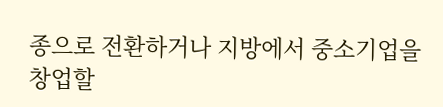종으로 전환하거나 지방에서 중소기업을 창업할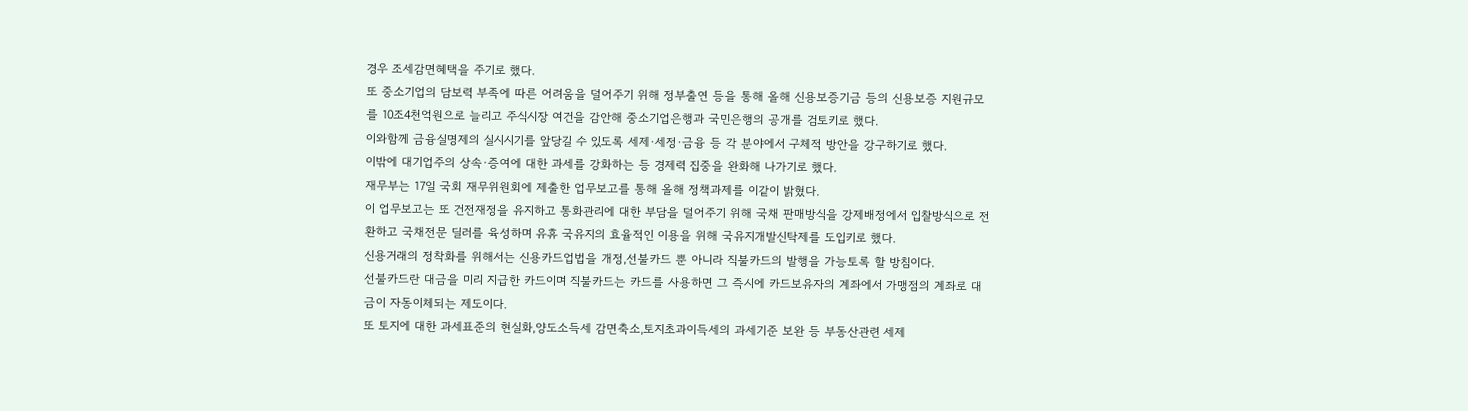경우 조세감면혜택을 주기로 했다.
또 중소기업의 담보력 부족에 따른 어려움을 덜어주기 위해 정부출연 등을 통해 올해 신용보증기금 등의 신용보증 지원규모를 10조4천억원으로 늘리고 주식시장 여건을 감안해 중소기업은행과 국민은행의 공개를 검토키로 했다.
이와함께 금융실명제의 실시시기를 앞당길 수 있도록 세제·세정·금융 등 각 분야에서 구체적 방안을 강구하기로 했다.
이밖에 대기업주의 상속·증여에 대한 과세를 강화하는 등 경제력 집중을 완화해 나가기로 했다.
재무부는 17일 국회 재무위원회에 제출한 업무보고를 통해 올해 정책과제를 이같이 밝혔다.
이 업무보고는 또 건전재정을 유지하고 통화관리에 대한 부담을 덜어주기 위해 국채 판매방식을 강제배정에서 입찰방식으로 전환하고 국채전문 딜러를 육성하며 유휴 국유지의 효율적인 이용을 위해 국유지개발신탁제를 도입키로 했다.
신용거래의 정착화를 위해서는 신용카드업법을 개정,선불카드 뿐 아니라 직불카드의 발행을 가능토록 할 방침이다.
선불카드란 대금을 미리 지급한 카드이며 직불카드는 카드를 사용하면 그 즉시에 카드보유자의 계좌에서 가맹점의 계좌로 대금이 자동이체되는 제도이다.
또 토지에 대한 과세표준의 현실화,양도소득세 감면축소,토지초과이득세의 과세기준 보완 등 부동산관련 세제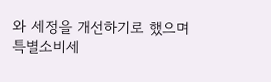와 세정을 개선하기로 했으며 특별소비세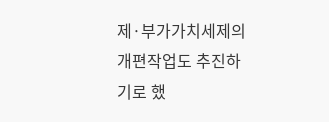제·부가가치세제의 개편작업도 추진하기로 했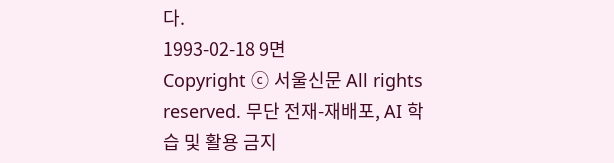다.
1993-02-18 9면
Copyright ⓒ 서울신문 All rights reserved. 무단 전재-재배포, AI 학습 및 활용 금지